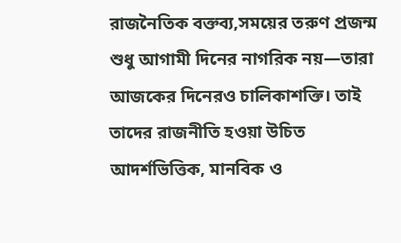রাজনৈতিক বক্তব্য,সময়ের তরুণ প্রজন্ম শুধু আগামী দিনের নাগরিক নয়—তারা আজকের দিনেরও চালিকাশক্তি। তাই তাদের রাজনীতি হওয়া উচিত আদর্শভিত্তিক, মানবিক ও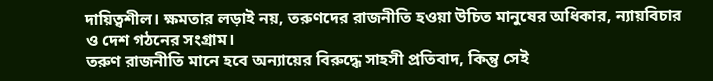দায়িত্বশীল। ক্ষমতার লড়াই নয়, তরুণদের রাজনীতি হওয়া উচিত মানুষের অধিকার, ন্যায়বিচার ও দেশ গঠনের সংগ্রাম।
তরুণ রাজনীতি মানে হবে অন্যায়ের বিরুদ্ধে সাহসী প্রতিবাদ, কিন্তু সেই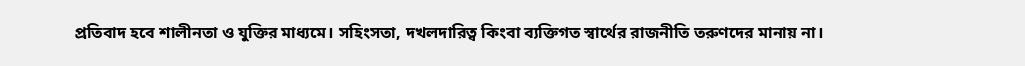প্রতিবাদ হবে শালীনতা ও যুক্তির মাধ্যমে। সহিংসতা, দখলদারিত্ব কিংবা ব্যক্তিগত স্বার্থের রাজনীতি তরুণদের মানায় না।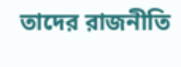তাদের রাজনীতি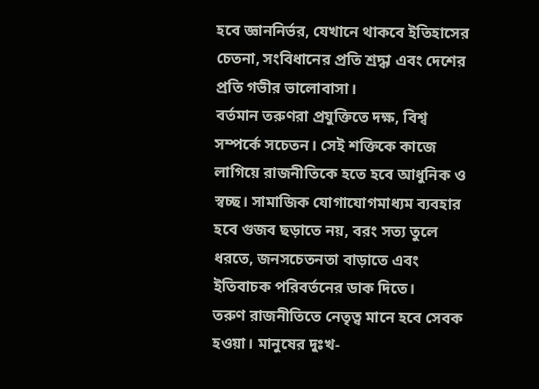হবে জ্ঞাননির্ভর, যেখানে থাকবে ইতিহাসের চেতনা, সংবিধানের প্রতি শ্রদ্ধা এবং দেশের প্রতি গভীর ভালোবাসা।
বর্তমান তরুণরা প্রযুক্তিতে দক্ষ, বিশ্ব সম্পর্কে সচেতন। সেই শক্তিকে কাজে লাগিয়ে রাজনীতিকে হতে হবে আধুনিক ও স্বচ্ছ। সামাজিক যোগাযোগমাধ্যম ব্যবহার হবে গুজব ছড়াতে নয়, বরং সত্য তুলে ধরতে, জনসচেতনতা বাড়াতে এবং ইতিবাচক পরিবর্তনের ডাক দিতে।
তরুণ রাজনীতিতে নেতৃত্ব মানে হবে সেবক হওয়া। মানুষের দুঃখ-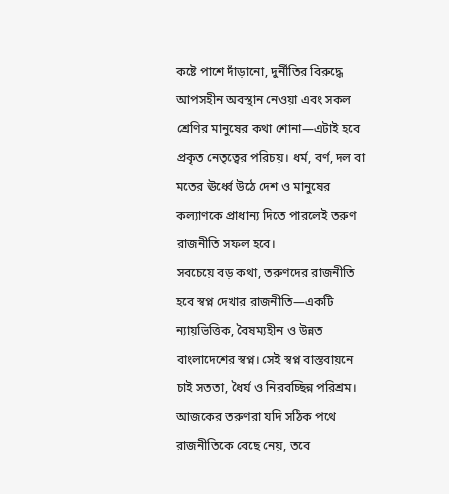কষ্টে পাশে দাঁড়ানো, দুর্নীতির বিরুদ্ধে আপসহীন অবস্থান নেওয়া এবং সকল শ্রেণির মানুষের কথা শোনা—এটাই হবে প্রকৃত নেতৃত্বের পরিচয়। ধর্ম, বর্ণ, দল বা মতের ঊর্ধ্বে উঠে দেশ ও মানুষের কল্যাণকে প্রাধান্য দিতে পারলেই তরুণ রাজনীতি সফল হবে।
সবচেয়ে বড় কথা, তরুণদের রাজনীতি হবে স্বপ্ন দেখার রাজনীতি—একটি ন্যায়ভিত্তিক, বৈষম্যহীন ও উন্নত বাংলাদেশের স্বপ্ন। সেই স্বপ্ন বাস্তবায়নে চাই সততা, ধৈর্য ও নিরবচ্ছিন্ন পরিশ্রম। আজকের তরুণরা যদি সঠিক পথে রাজনীতিকে বেছে নেয়, তবে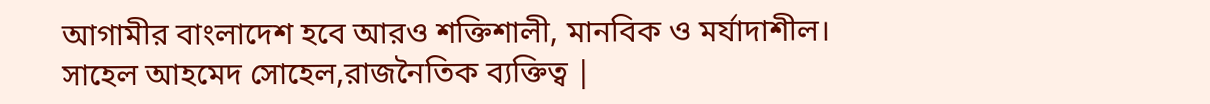আগামীর বাংলাদেশ হবে আরও শক্তিশালী, মানবিক ও মর্যাদাশীল।
সাহেল আহমেদ সোহেল,রাজনৈতিক ব্যক্তিত্ব |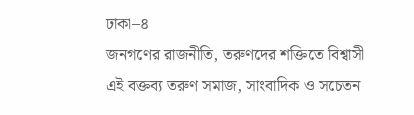ঢাকা–৪
জনগণের রাজনীতি, তরুণদের শক্তিতে বিশ্বাসী
এই বক্তব্য তরুণ সমাজ, সাংবাদিক ও সচেতন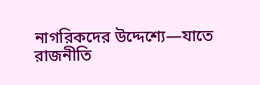নাগরিকদের উদ্দেশ্যে—যাতে রাজনীতি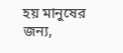হয় মানুষের জন্য,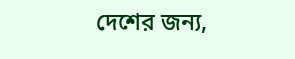দেশের জন্য,